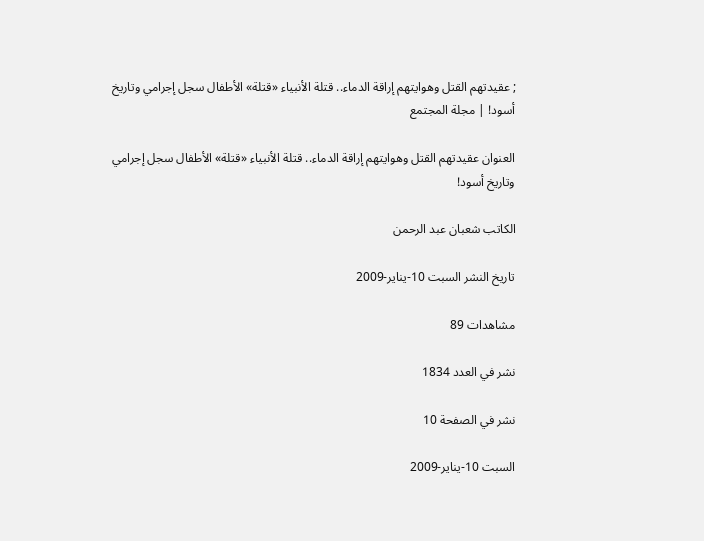; عقيدتهم القتل وهوايتهم إراقة الدماء.. قتلة الأنبياء «قتلة» الأطفال سجل إجرامي وتاريخ أسود! | مجلة المجتمع

العنوان عقيدتهم القتل وهوايتهم إراقة الدماء.. قتلة الأنبياء «قتلة» الأطفال سجل إجرامي وتاريخ أسود!

الكاتب شعبان عبد الرحمن

تاريخ النشر السبت 10-يناير-2009

مشاهدات 89

نشر في العدد 1834

نشر في الصفحة 10

السبت 10-يناير-2009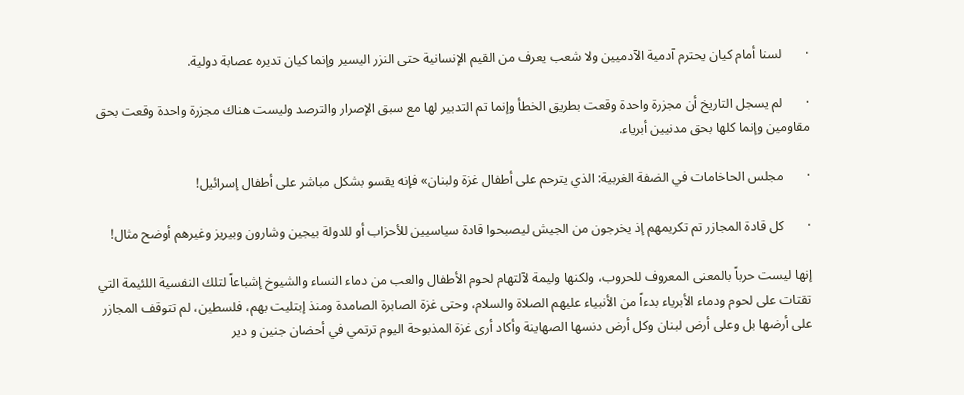·       لسنا أمام كيان يحترم آدمية الآدميين ولا شعب يعرف من القيم الإنسانية حتى النزر اليسير وإنما كيان تديره عصابة دولية.

·       لم يسجل التاريخ أن مجزرة واحدة وقعت بطريق الخطأ وإنما تم التدبير لها مع سبق الإصرار والترصد وليست هناك مجزرة واحدة وقعت بحق مقاومين وإنما كلها بحق مدنيين أبرياء.

·       مجلس الحاخامات في الضفة الغربية: الذي يترحم على أطفال غزة ولبنان» فإنه يقسو بشكل مباشر على أطفال إسرائيل!

·       كل قادة المجازر تم تكريمهم إذ يخرجون من الجيش ليصبحوا قادة سياسيين للأحزاب أو للدولة بيجين وشارون وبيريز وغيرهم أوضح مثال!

إنها ليست حرباً بالمعنى المعروف للحروب، ولكنها وليمة لآلتهام لحوم الأطفال والعب من دماء النساء والشيوخ إشباعاً لتلك النفسية اللئيمة التي تقتات على لحوم ودماء الأبرياء بدءاً من الأنبياء عليهم الصلاة والسلام، وحتى غزة الصابرة الصامدة ومنذ إبتليت بهم، فلسطين، لم تتوقف المجازر على أرضها بل وعلى أرض لبنان وكل أرض دنسها الصهاينة وأكاد أرى غزة المذبوحة اليوم ترتمي في أحضان جنين و دير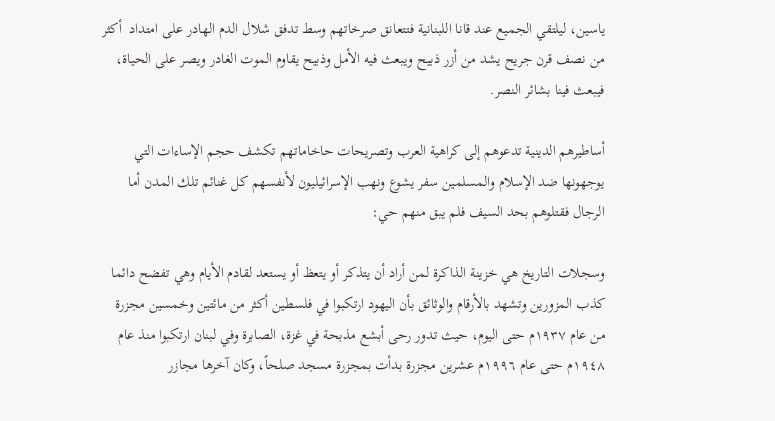ياسين، ليلتقي الجميع عند قانا اللبنانية فتتعانق صرخاتهم وسط تدفق شلال الدم الهادر على امتداد  أكثر من نصف قرن جريح يشد من أزر ذبيح ويبعث فيه الأمل وذبيح يقاوم الموت الغادر ويصر على الحياة، فيبعث فينا بشائر النصر.

أساطيرهم الدينية تدعوهم إلى كراهية العرب وتصريحات حاخاماتهم تكشف حجم الإساءات التي يوجهونها ضد الإسلام والمسلمين سفر يشوع ونهب الإسرائيليون لأنفسهم كل غنائم تلك المدن أما الرجال فقتلوهم بحد السيف فلم يبق منهم حي:

وسجلات التاريخ هي خزينة الذاكرة لمن أراد أن يتذكر أو يتعظ أو يستعد لقادم الأيام وهي تفضح دائما كذب المزورين وتشهد بالأرقام والوثائق بأن اليهود ارتكبوا في فلسطين أكثر من مائتين وخمسين مجزرة من عام ۱۹۳۷م حتى اليوم، حيث تدور رحى أبشع مذبحة في غزة، الصابرة وفي لبنان ارتكبوا منذ عام ١٩٤٨م حتى عام ١٩٩٦م عشرين مجزرة بدأت بمجزرة مسجد صلحاً، وكان آخرها مجازر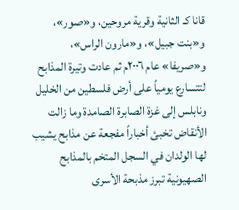قانا كـ الثانية وقرية مروحين، و«صور»، و«بنت جبيل»، و«مارون الراس»، و«صريفا» عام ٢٠٠٦م ثم عادت وتيرة المذابح لتتسارع يومياً على أرض فلسطين من الخليل ونابلس إلى غزة الصابرة الصامدة وما زالت الأنقاض تخبئ أخباراً مفجعة عن مذابح يشيب لها الولدان في السجل المتخم بالمذابح الصهيونية تبرز مذبحة الأسرى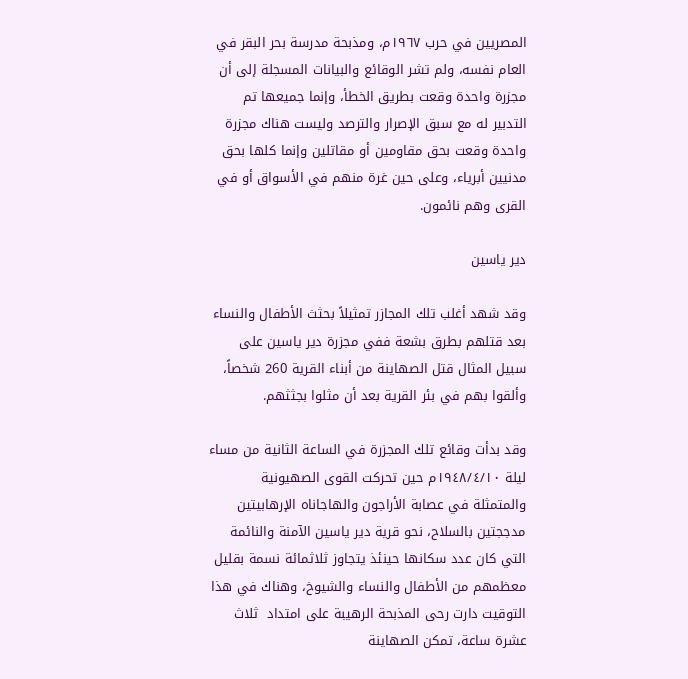المصريين في حرب ١٩٦٧م، ومذبحة مدرسة بحر البقر في العام نفسه، ولم تشر الوقائع والبيانات المسجلة إلى أن مجزرة واحدة وقعت بطريق الخطأ، وإنما جميعها تم التدبير له مع سبق الإصرار والترصد وليست هناك مجزرة واحدة وقعت بحق مقاومين أو مقاتلين وإنما كلها بحق مدنيين أبرياء، وعلى حين غرة منهم في الأسواق أو في القرى وهم نائمون.

دير ياسين

وقد شهد أغلب تلك المجازر تمثيلاً بحثث الأطفال والنساء بعد قتلهم بطرق بشعة ففي مجزرة دير ياسين على سبيل المثال قتل الصهاينة من أبناء القرية 260 شخصاً، وألقوا بهم في بئر القرية بعد أن مثلوا بجثثهم.

وقد بدأت وقائع تلك المجزرة في الساعة الثانية من مساء ليلة ١٩٤٨/٤/١٠م حين تحركت القوى الصهيونية والمتمثلة في عصابة الأراجون والهاجاناه الإرهابيتين مدججتين بالسلاح، نحو قرية دير ياسين الآمنة والنائمة التي كان عدد سكانها حينئذ يتجاوز ثلاثمائة نسمة بقليل معظمهم من الأطفال والنساء والشيوخ، وهناك في هذا التوقيت دارت رحى المذبحة الرهيبة على امتداد  ثلاث عشرة ساعة، تمكن الصهاينة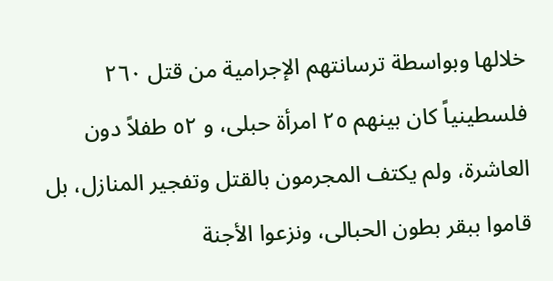خلالها وبواسطة ترسانتهم الإجرامية من قتل ٢٦٠ فلسطينياً كان بينهم ٢٥ امرأة حبلى، و ٥٢ طفلاً دون العاشرة، ولم يكتف المجرمون بالقتل وتفجير المنازل، بل قاموا ببقر بطون الحبالى، ونزعوا الأجنة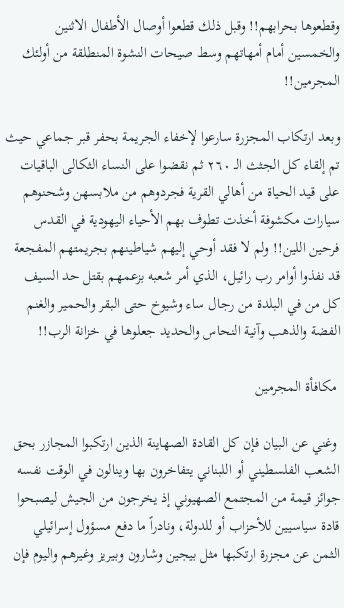وقطعوها بحرابهم!! وقبل ذلك قطعوا أوصال الأطفال الاثنين والخمسين أمام أمهاتهم وسط صيحات النشوة المنطلقة من أولئك المجرمين!!

وبعد ارتكاب المجزرة سارعوا لإخفاء الجريمة بحفر قبر جماعي حيث تم إلقاء كل الجثث الـ ٢٦٠ ثم نقضوا على النساء الثكالى الباقيات على قيد الحياة من أهالي القرية فجردوهم من ملابسهن وشحنوهم سيارات مكشوفة أخذت تطوف بهم الأحياء اليهودية في القدس فرحين اللين!! ولم لا فقد أوحي إليهم شياطينهم بجريمتهم المفجعة قد نفذوا أوامر رب رائيل، الذي أمر شعبه بزعمهم بقتل حد السيف كل من في البلدة من رجال ساء وشيوخ حتى البقر والحمير والغنم الفضة والذهب وآنية النحاس والحديد جعلوها في خزانة الرب!!

 مكافأة المجرمين

 وغني عن البيان فإن كل القادة الصهاينة الذين ارتكبوا المجازر بحق الشعب الفلسطيني أو اللبناني يتفاخرون بها وينالون في الوقت نفسه جوائز قيمة من المجتمع الصهيوني إذ يخرجون من الجيش ليصبحوا قادة سياسيين للأحزاب أو للدولة، ونادراً ما دفع مسؤول إسرائيلي الثمن عن مجزرة ارتكبها مثل بيجين وشارون وبيريز وغيرهم واليوم فإن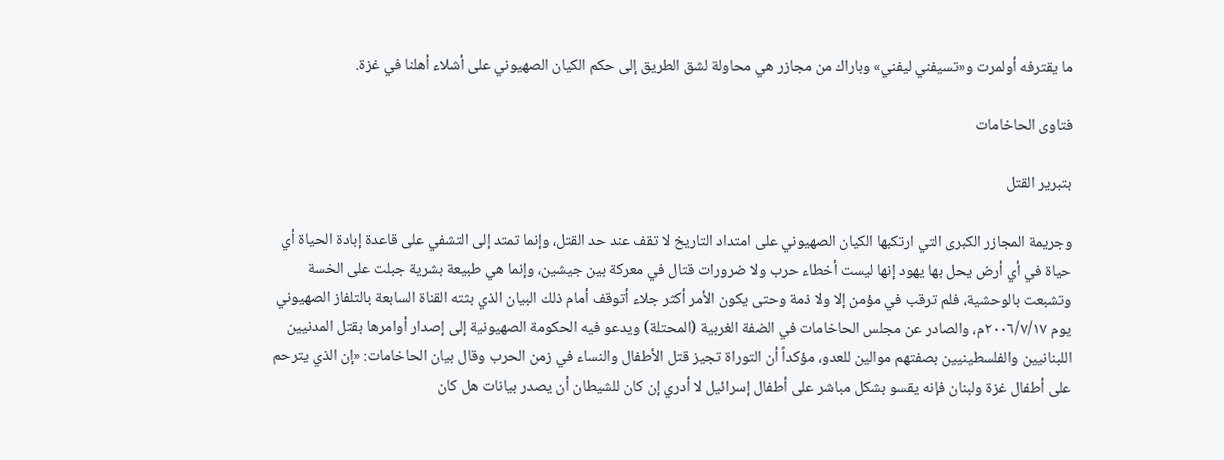ما يقترفه أولمرت و«تسيفني ليفني» وباراك من مجازر هي محاولة لشق الطريق إلى حكم الكيان الصهيوني على أشلاء أهلنا في غزة.

فتاوى الحاخامات

بتبرير القتل

وجريمة المجازر الكبرى التي ارتكبها الكيان الصهيوني على امتداد التاريخ لا تقف عند حد القتل، وإنما تمتد إلى التشفي على قاعدة إبادة الحياة أي حياة في أي أرض يحل بها يهود إنها ليست أخطاء حرب ولا ضرورات قتال في معركة بين جيشين، وإنما هي طبيعة بشرية جبلت على الخسة وتشبعت بالوحشية، فلم ترقب في مؤمن إلا ولا ذمة وحتى يكون الأمر أكثر جلاء أتوقف أمام ذلك البيان الذي بثته القناة السابعة بالتلفاز الصهيوني يوم ۲۰۰٦/٧/١٧م، والصادر عن مجلس الحاخامات في الضفة الغربية (المحتلة) ويدعو فيه الحكومة الصهيونية إلى إصدار أوامرها بقتل المدنيين اللبنانيين والفلسطينيين بصفتهم موالين للعدو، مؤكداً أن التوراة تجيز قتل الأطفال والنساء في زمن الحرب وقال بيان الحاخامات: «إن الذي يترحم على أطفال غزة ولبنان فإنه يقسو بشكل مباشر على أطفال إسرائيل لا أدري إن كان للشيطان أن يصدر بيانات هل كان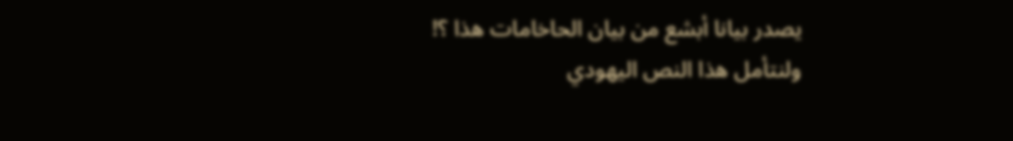يصدر بيانا أبشع من بيان الحاخامات هذا ؟! ولنتأمل هذا النص اليهودي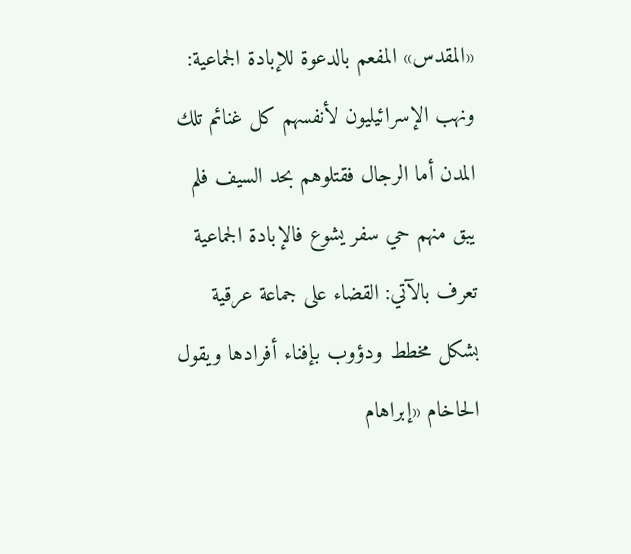«المقدس» المفعم بالدعوة للإبادة الجماعية: ونهب الإسرائيليون لأنفسهم كل غنائم تلك المدن أما الرجال فقتلوهم بحد السيف فلم يبق منهم حي سفر يشوع فالإبادة الجماعية تعرف بالآتي: القضاء على جماعة عرقية بشكل مخطط ودؤوب بإفناء أفرادها ويقول الحاخام «إبراهام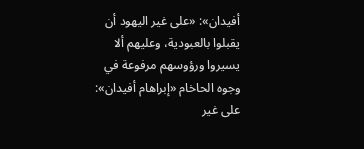أفيدان»: «على غير اليهود أن يقبلوا بالعبودية، وعليهم ألا يسيروا ورؤوسهم مرفوعة في وجوه الحاخام «إبراهام أفيدان»: على غير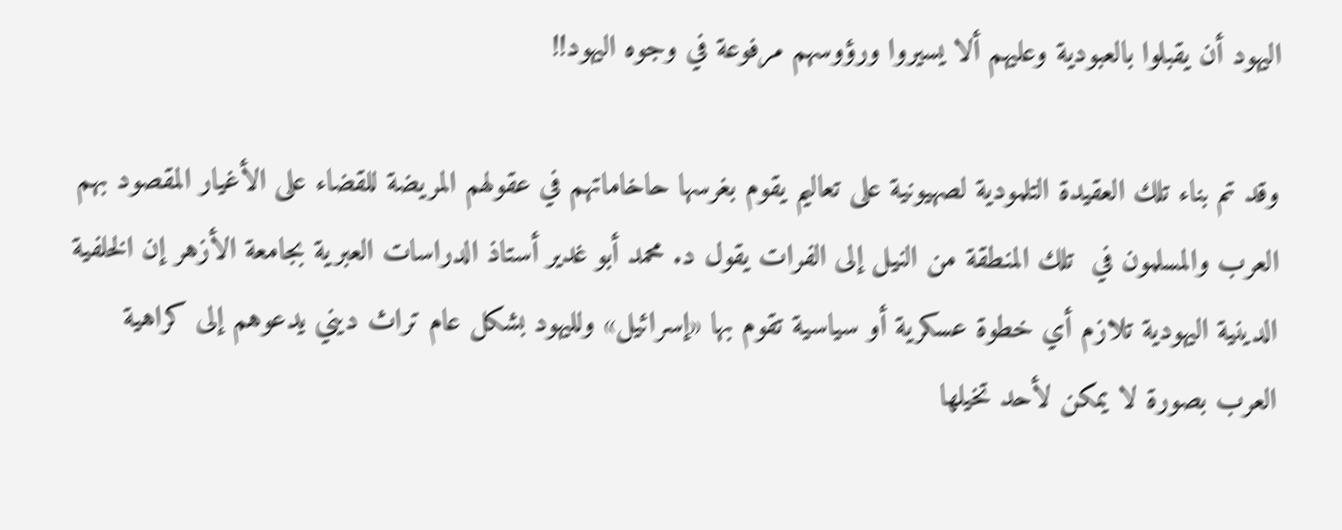اليهود أن يقبلوا بالعبودية وعليهم ألا يسيروا ورؤوسهم مرفوعة في وجوه اليهود!!

وقد تم بناء تلك العقيدة التلمودية لصهيونية على تعاليم يقوم بغرسها حاخاماتهم في عقولهم المريضة للقضاء على الأغيار المقصود بهم العرب والمسلمون في  تلك المنطقة من النيل إلى الفرات يقول د. محمد أبو غدير أستاذ الدراسات العبرية بجامعة الأزهر إن الخلفية الدينية اليهودية تلازم أي خطوة عسكرية أو سياسية تقوم بها «إسرائيل» ولليهود بشكل عام تراث ديني يدعوهم إلى كراهية العرب بصورة لا يمكن لأحد تخيلها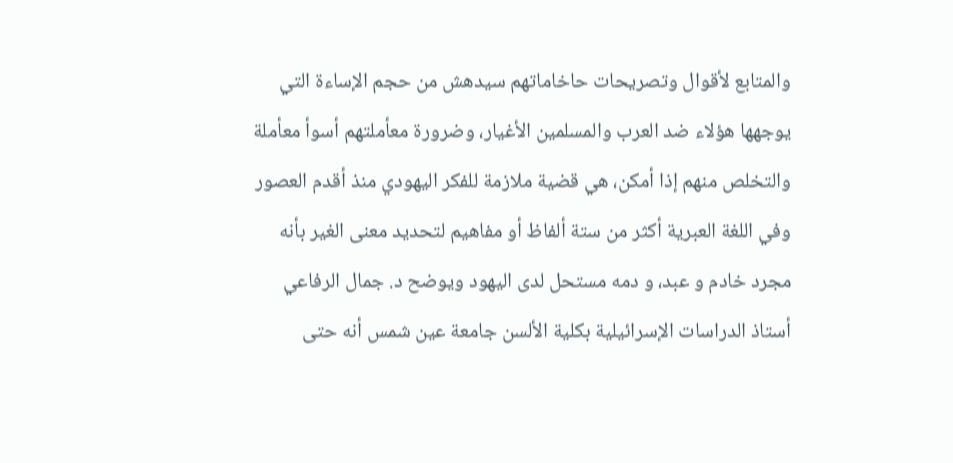والمتابع لأقوال وتصريحات حاخاماتهم سیدهش من حجم الإساءة التي يوجهها هؤلاء ضد العرب والمسلمين الأغيار، وضرورة معأملتهم أسوأ معأملة والتخلص منهم إذا أمكن، هي قضية ملازمة للفكر اليهودي منذ أقدم العصور وفي اللغة العبرية أكثر من ستة ألفاظ أو مفاهيم لتحديد معنى الغير بأنه مجرد خادم و عبد، و دمه مستحل لدى اليهود ويوضح د. جمال الرفاعي أستاذ الدراسات الإسرائيلية بكلية الألسن جامعة عين شمس أنه حتى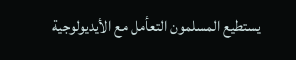يستطيع المسلمون التعأمل مع الأيديولوجية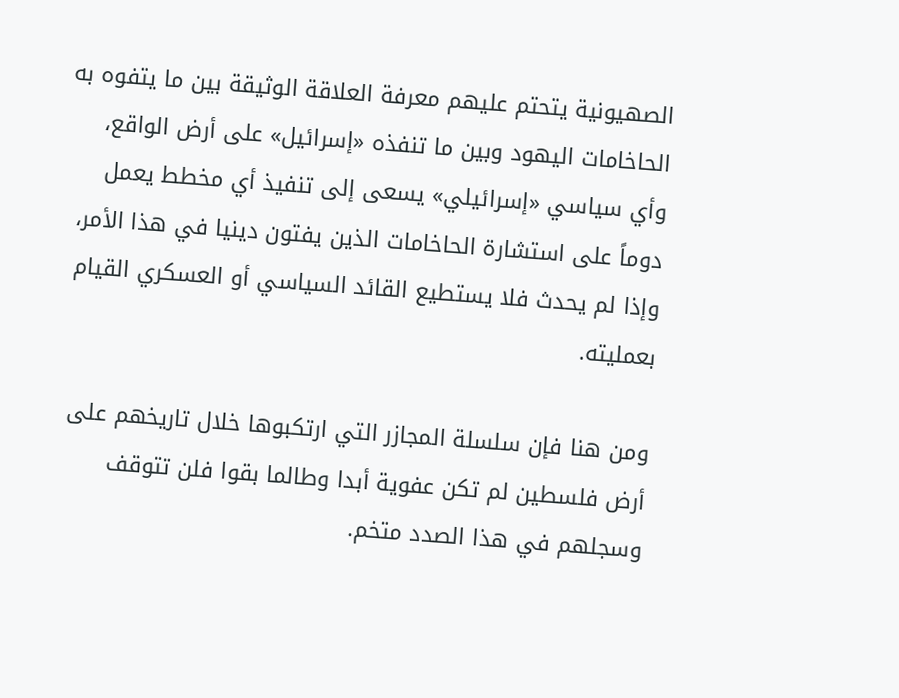الصهيونية يتحتم عليهم معرفة العلاقة الوثيقة بين ما يتفوه به الحاخامات اليهود وبين ما تنفذه «إسرائيل» على أرض الواقع، وأي سياسي «إسرائيلي» يسعى إلى تنفيذ أي مخطط يعمل دوماً على استشارة الحاخامات الذين يفتون دينيا في هذا الأمر، وإذا لم يحدث فلا يستطيع القائد السياسي أو العسكري القيام بعمليته.

ومن هنا فإن سلسلة المجازر التي ارتكبوها خلال تاريخهم على أرض فلسطين لم تكن عفوية أبدا وطالما بقوا فلن تتوقف وسجلهم في هذا الصدد متخم.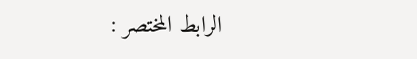الرابط المختصر :